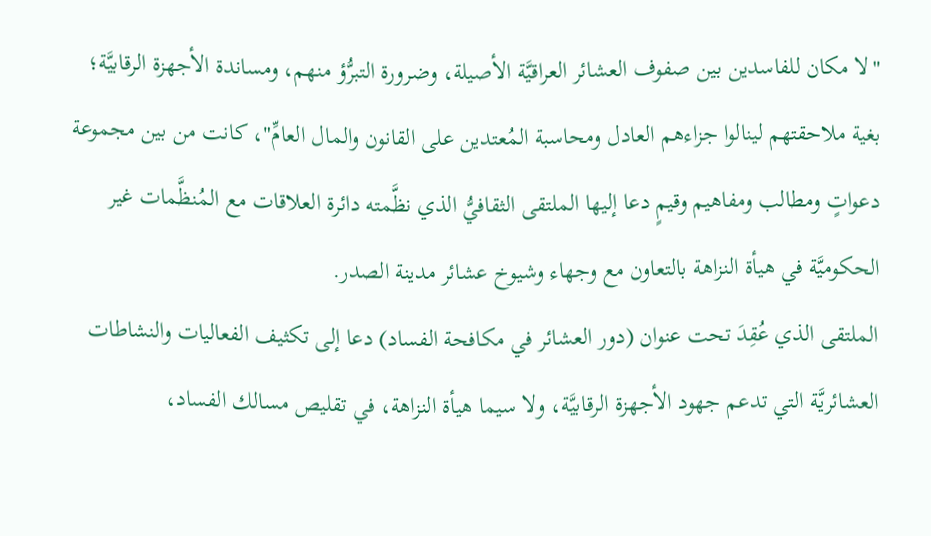"لا مكان للفاسدين بين صفوف العشائر العراقيَّة الأصيلة، وضرورة التبرُّؤ منهم، ومساندة الأجهزة الرقابيَّة؛ بغية ملاحقتهم لينالوا جزاءهم العادل ومحاسبة المُعتدين على القانون والمال العامِّ"، كانت من بين مجموعة دعواتٍ ومطالب ومفاهيم وقيمٍ دعا إليها الملتقى الثقافيُّ الذي نظَّمته دائرة العلاقات مع المُنظَّمات غير الحكوميَّة في هيأة النزاهة بالتعاون مع وجهاء وشيوخ عشائر مدينة الصدر.
الملتقى الذي عُقِدَ تحت عنوان (دور العشائر في مكافحة الفساد) دعا إلى تكثيف الفعاليات والنشاطات العشائريَّة التي تدعم جهود الأجهزة الرقابيَّة، ولا سيما هيأة النزاهة، في تقليص مسالك الفساد،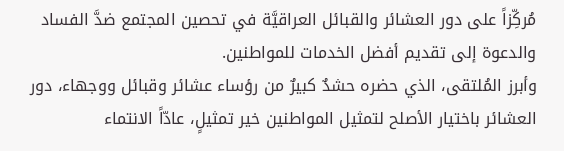مُركِّزاً على دور العشائر والقبائل العراقيَّة في تحصين المجتمع ضدَّ الفساد والدعوة إلى تقديم أفضل الخدمات للمواطنين.
وأبرز المُلتقى، الذي حضره حشدٌ كبيرٌ من رؤساء عشائر وقبائل ووجهاء، دور العشائر باختيار الأصلح لتمثيل المواطنين خير تمثيلٍ، عادّاً الانتماء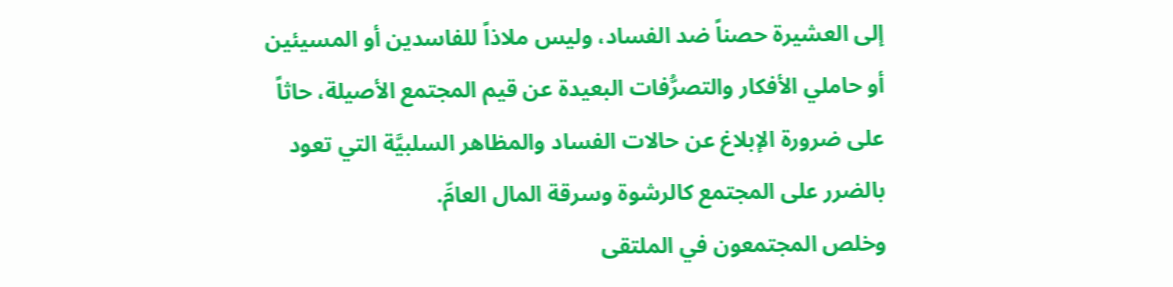إلى العشيرة حصناً ضد الفساد، وليس ملاذاً للفاسدين أو المسيئين أو حاملي الأفكار والتصرُّفات البعيدة عن قيم المجتمع الأصيلة، حاثاً على ضرورة الإبلاغ عن حالات الفساد والمظاهر السلبيَّة التي تعود بالضرر على المجتمع كالرشوة وسرقة المال العامِّ.
وخلص المجتمعون في الملتقى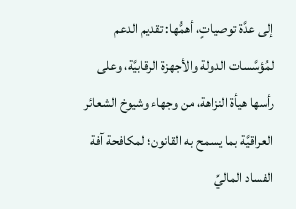إلى عدَّة توصياتٍ، أهمُّها: تقديم الدعم لمُؤسَّسات الدولة والأجهزة الرقابيَّة، وعلى رأسها هيأة النزاهة، من وجهاء وشيوخ الشعائر العراقيَّة بما يسمح به القانون؛ لمكافحة آفة الفساد الماليِّ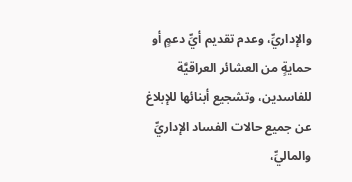والإداريِّ، وعدم تقديم أيِّ دعمٍ أو حمايةٍ من العشائر العراقيَّة للفاسدين، وتشجيع أبنائها للإبلاغ عن جميع حالات الفساد الإداريِّ والماليِّ،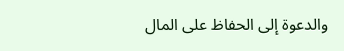والدعوة إلى الحفاظ على المال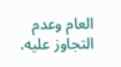العام وعدم التجاوز عليه.